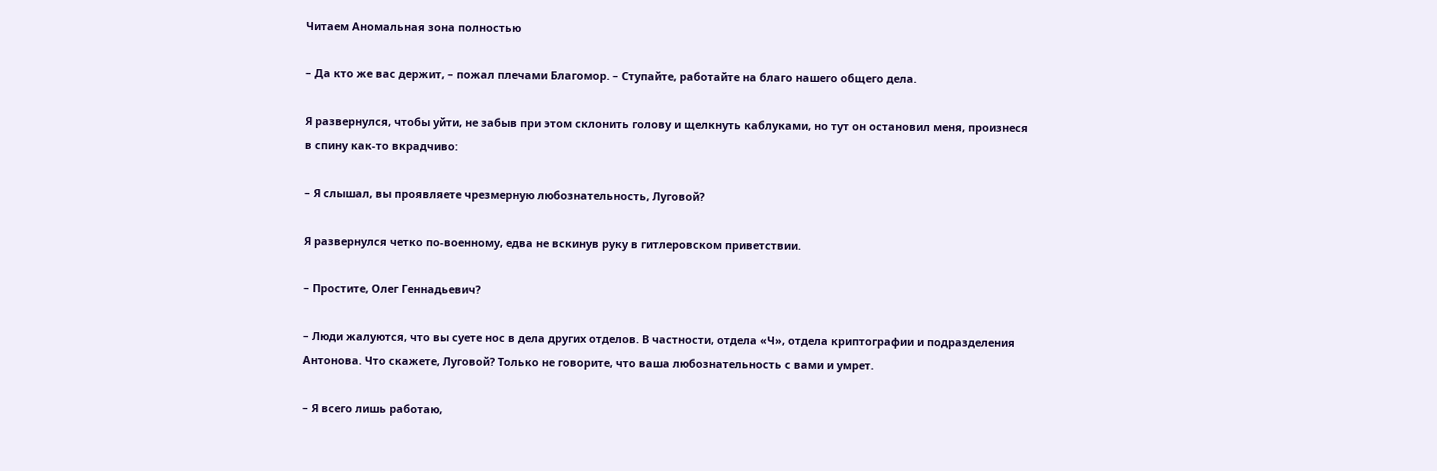Читаем Аномальная зона полностью

– Да кто же вас держит, – пожал плечами Благомор. – Ступайте, работайте на благо нашего общего дела.

Я развернулся, чтобы уйти, не забыв при этом склонить голову и щелкнуть каблуками, но тут он остановил меня, произнеся в спину как-то вкрадчиво:

– Я слышал, вы проявляете чрезмерную любознательность, Луговой?

Я развернулся четко по-военному, едва не вскинув руку в гитлеровском приветствии.

– Простите, Олег Геннадьевич?

– Люди жалуются, что вы суете нос в дела других отделов. В частности, отдела «Ч», отдела криптографии и подразделения Антонова. Что скажете, Луговой? Только не говорите, что ваша любознательность с вами и умрет.

– Я всего лишь работаю,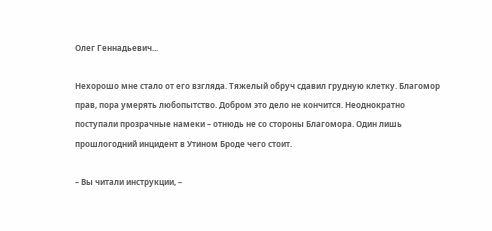Олег Геннадьевич...

Нехорошо мне стало от его взгляда. Тяжелый обруч сдавил грудную клетку. Благомор прав, пора умерять любопытство. Добром это дело не кончится. Неоднократно поступали прозрачные намеки – отнюдь не со стороны Благомора. Один лишь прошлогодний инцидент в Утином Броде чего стоит.

– Вы читали инструкции, –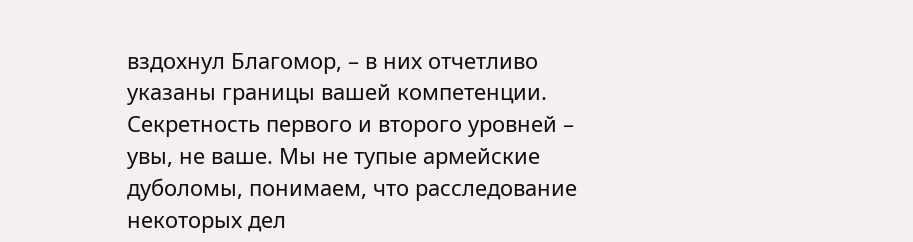вздохнул Благомор, – в них отчетливо указаны границы вашей компетенции. Секретность первого и второго уровней – увы, не ваше. Мы не тупые армейские дуболомы, понимаем, что расследование некоторых дел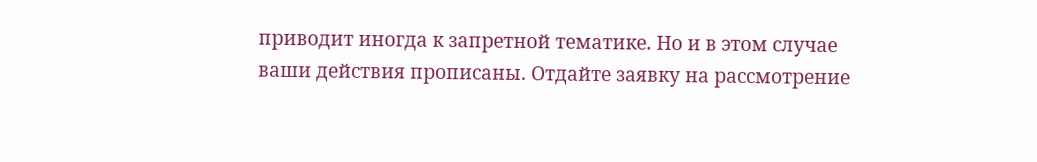приводит иногда к запретной тематике. Но и в этом случае ваши действия прописаны. Отдайте заявку на рассмотрение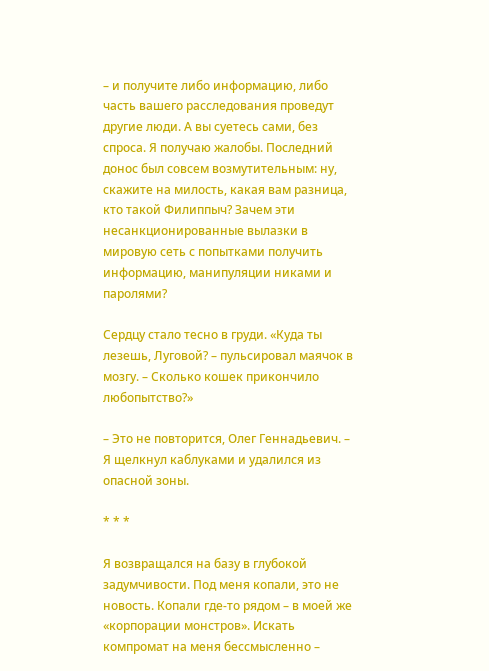– и получите либо информацию, либо часть вашего расследования проведут другие люди. А вы суетесь сами, без спроса. Я получаю жалобы. Последний донос был совсем возмутительным: ну, скажите на милость, какая вам разница, кто такой Филиппыч? Зачем эти несанкционированные вылазки в мировую сеть с попытками получить информацию, манипуляции никами и паролями?

Сердцу стало тесно в груди. «Куда ты лезешь, Луговой? – пульсировал маячок в мозгу. – Сколько кошек прикончило любопытство?»

– Это не повторится, Олег Геннадьевич. – Я щелкнул каблуками и удалился из опасной зоны.

* * *

Я возвращался на базу в глубокой задумчивости. Под меня копали, это не новость. Копали где-то рядом – в моей же «корпорации монстров». Искать компромат на меня бессмысленно –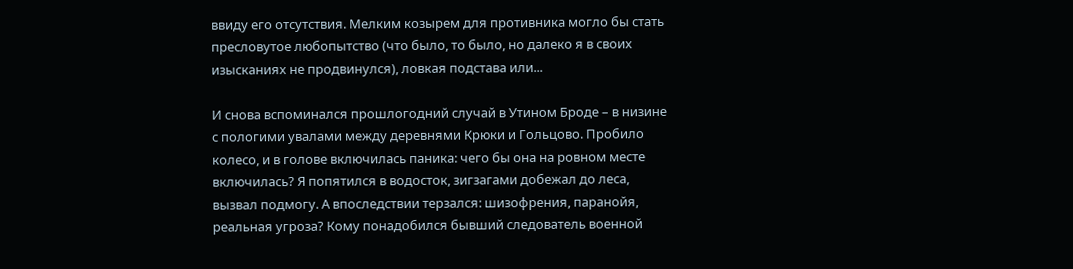ввиду его отсутствия. Мелким козырем для противника могло бы стать пресловутое любопытство (что было, то было, но далеко я в своих изысканиях не продвинулся), ловкая подстава или...

И снова вспоминался прошлогодний случай в Утином Броде – в низине с пологими увалами между деревнями Крюки и Гольцово. Пробило колесо, и в голове включилась паника: чего бы она на ровном месте включилась? Я попятился в водосток, зигзагами добежал до леса, вызвал подмогу. А впоследствии терзался: шизофрения, паранойя, реальная угроза? Кому понадобился бывший следователь военной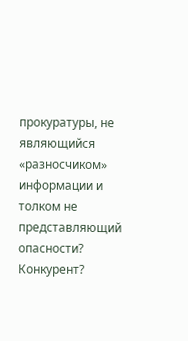прокуратуры, не являющийся «разносчиком» информации и толком не представляющий опасности? Конкурент?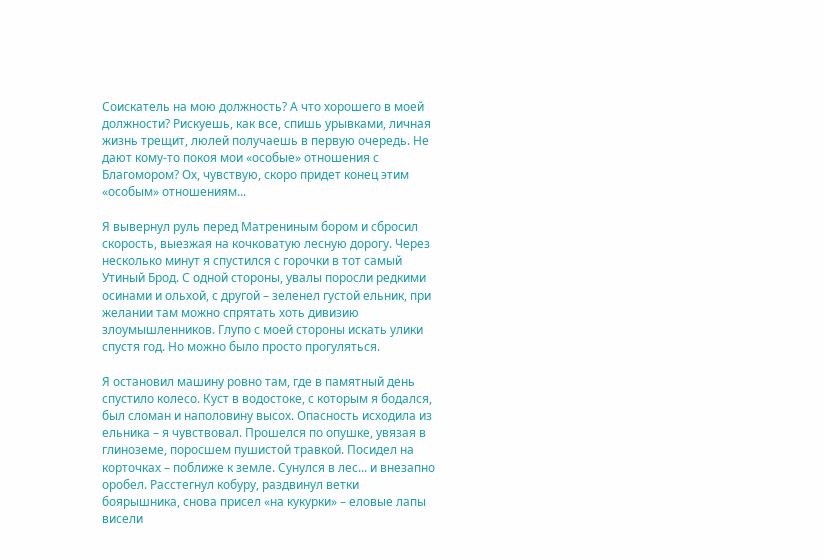Соискатель на мою должность? А что хорошего в моей должности? Рискуешь, как все, спишь урывками, личная жизнь трещит, люлей получаешь в первую очередь. Не дают кому-то покоя мои «особые» отношения с Благомором? Ох, чувствую, скоро придет конец этим «особым» отношениям...

Я вывернул руль перед Матрениным бором и сбросил скорость, выезжая на кочковатую лесную дорогу. Через несколько минут я спустился с горочки в тот самый Утиный Брод. С одной стороны, увалы поросли редкими осинами и ольхой, с другой – зеленел густой ельник, при желании там можно спрятать хоть дивизию злоумышленников. Глупо с моей стороны искать улики спустя год. Но можно было просто прогуляться.

Я остановил машину ровно там, где в памятный день спустило колесо. Куст в водостоке, с которым я бодался, был сломан и наполовину высох. Опасность исходила из ельника – я чувствовал. Прошелся по опушке, увязая в глиноземе, поросшем пушистой травкой. Посидел на корточках – поближе к земле. Сунулся в лес... и внезапно оробел. Расстегнул кобуру, раздвинул ветки боярышника, снова присел «на кукурки» – еловые лапы висели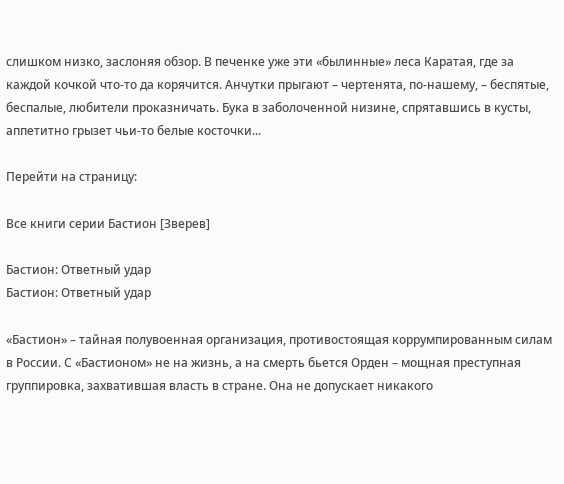слишком низко, заслоняя обзор. В печенке уже эти «былинные» леса Каратая, где за каждой кочкой что-то да корячится. Анчутки прыгают – чертенята, по-нашему, – беспятые, беспалые, любители проказничать. Бука в заболоченной низине, спрятавшись в кусты, аппетитно грызет чьи-то белые косточки...

Перейти на страницу:

Все книги серии Бастион [Зверев]

Бастион: Ответный удар
Бастион: Ответный удар

«Бастион» – тайная полувоенная организация, противостоящая коррумпированным силам в России. С «Бастионом» не на жизнь, а на смерть бьется Орден – мощная преступная группировка, захватившая власть в стране. Она не допускает никакого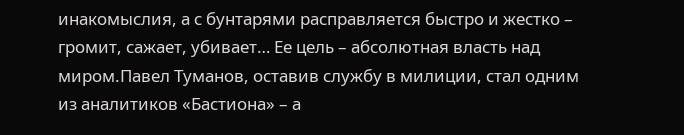инакомыслия, а с бунтарями расправляется быстро и жестко – громит, сажает, убивает… Ее цель – абсолютная власть над миром.Павел Туманов, оставив службу в милиции, стал одним из аналитиков «Бастиона» – а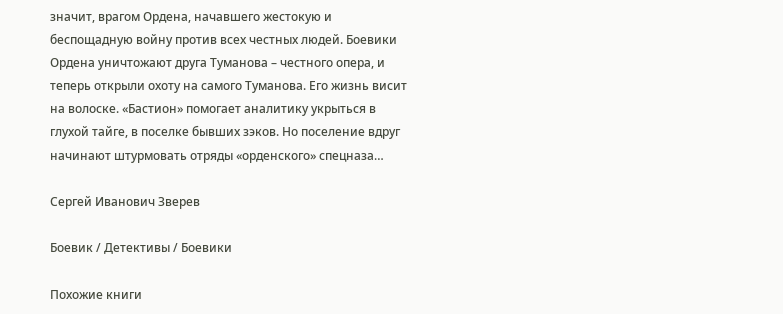значит, врагом Ордена, начавшего жестокую и беспощадную войну против всех честных людей. Боевики Ордена уничтожают друга Туманова – честного опера, и теперь открыли охоту на самого Туманова. Его жизнь висит на волоске. «Бастион» помогает аналитику укрыться в глухой тайге, в поселке бывших зэков. Но поселение вдруг начинают штурмовать отряды «орденского» спецназа…

Сергей Иванович Зверев

Боевик / Детективы / Боевики

Похожие книги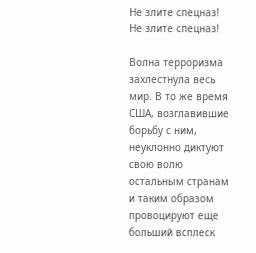Не злите спецназ!
Не злите спецназ!

Волна терроризма захлестнула весь мир. В то же время США, возглавившие борьбу с ним, неуклонно диктуют свою волю остальным странам и таким образом провоцируют еще больший всплеск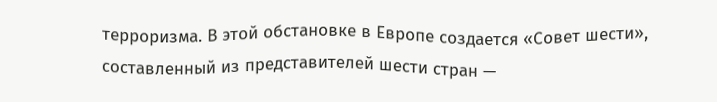терроризма. В этой обстановке в Европе создается «Совет шести», составленный из представителей шести стран —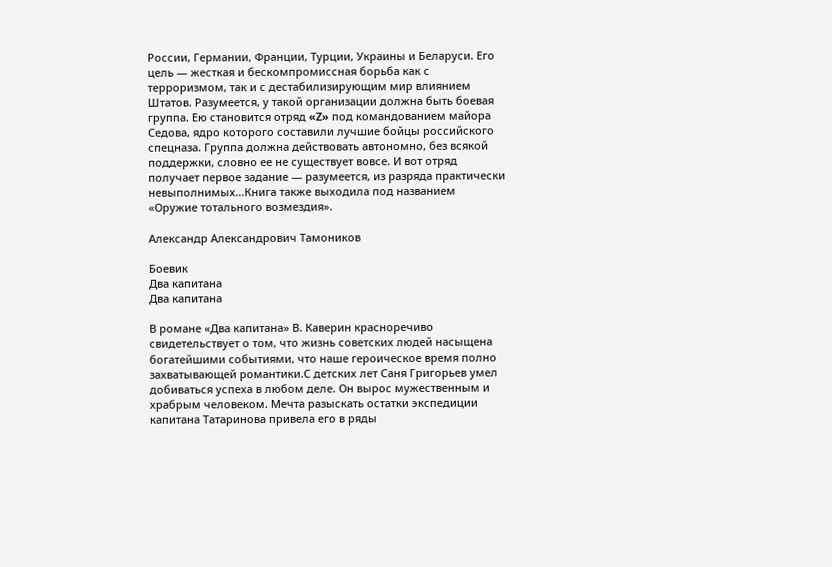России, Германии, Франции, Турции, Украины и Беларуси. Его цель — жесткая и бескомпромиссная борьба как с терроризмом, так и с дестабилизирующим мир влиянием Штатов. Разумеется, у такой организации должна быть боевая группа. Ею становится отряд «Z» под командованием майора Седова, ядро которого составили лучшие бойцы российского спецназа. Группа должна действовать автономно, без всякой поддержки, словно ее не существует вовсе. И вот отряд получает первое задание — разумеется, из разряда практически невыполнимых…Книга также выходила под названием «Оружие тотального возмездия».

Александр Александрович Тамоников

Боевик
Два капитана
Два капитана

В романе «Два капитана» В. Каверин красноречиво свидетельствует о том, что жизнь советских людей насыщена богатейшими событиями, что наше героическое время полно захватывающей романтики.С детских лет Саня Григорьев умел добиваться успеха в любом деле. Он вырос мужественным и храбрым человеком. Мечта разыскать остатки экспедиции капитана Татаринова привела его в ряды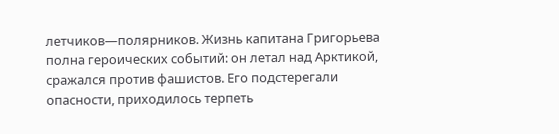летчиков—полярников. Жизнь капитана Григорьева полна героических событий: он летал над Арктикой, сражался против фашистов. Его подстерегали опасности, приходилось терпеть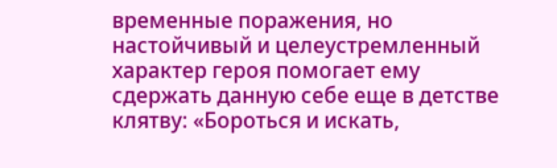временные поражения, но настойчивый и целеустремленный характер героя помогает ему сдержать данную себе еще в детстве клятву: «Бороться и искать,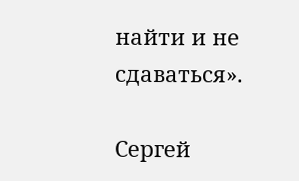найти и не сдаваться».

Сергей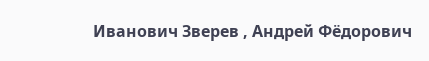Иванович Зверев , Андрей Фёдорович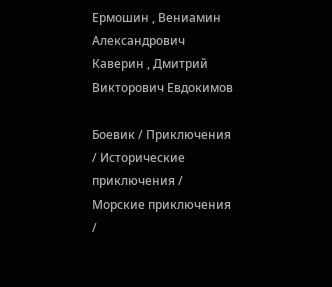Ермошин , Вениамин Александрович Каверин , Дмитрий Викторович Евдокимов

Боевик / Приключения / Исторические приключения / Морские приключения /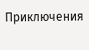Приключения